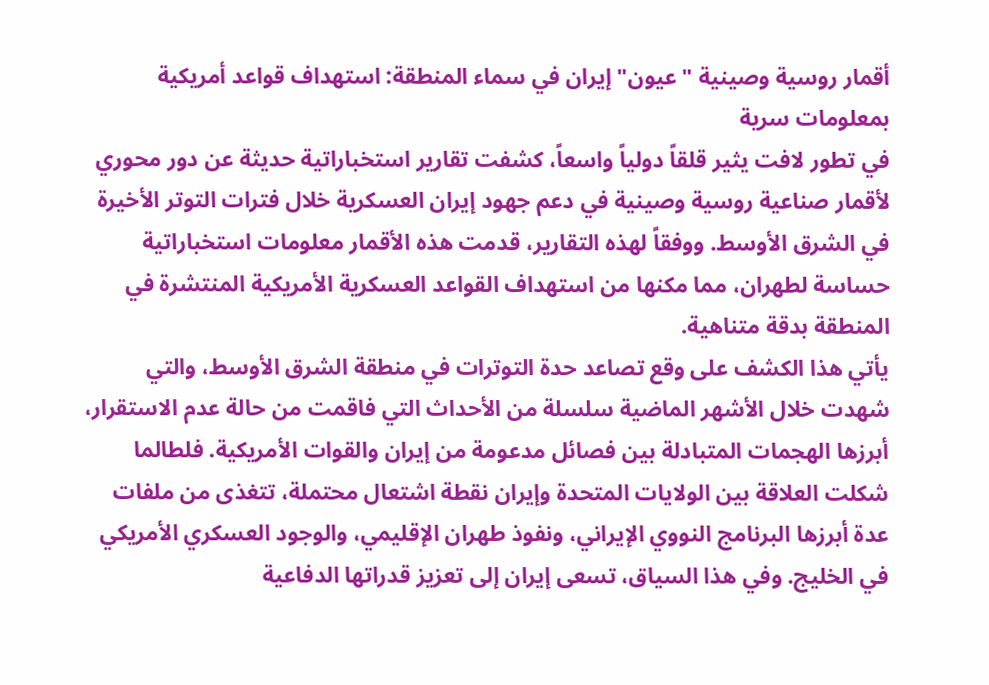أقمار روسية وصينية "عيون" إيران في سماء المنطقة: استهداف قواعد أمريكية بمعلومات سرية
في تطور لافت يثير قلقاً دولياً واسعاً، كشفت تقارير استخباراتية حديثة عن دور محوري لأقمار صناعية روسية وصينية في دعم جهود إيران العسكرية خلال فترات التوتر الأخيرة في الشرق الأوسط. ووفقاً لهذه التقارير، قدمت هذه الأقمار معلومات استخباراتية حساسة لطهران، مما مكنها من استهداف القواعد العسكرية الأمريكية المنتشرة في المنطقة بدقة متناهية.
يأتي هذا الكشف على وقع تصاعد حدة التوترات في منطقة الشرق الأوسط، والتي شهدت خلال الأشهر الماضية سلسلة من الأحداث التي فاقمت من حالة عدم الاستقرار، أبرزها الهجمات المتبادلة بين فصائل مدعومة من إيران والقوات الأمريكية. فلطالما شكلت العلاقة بين الولايات المتحدة وإيران نقطة اشتعال محتملة، تتغذى من ملفات عدة أبرزها البرنامج النووي الإيراني، ونفوذ طهران الإقليمي، والوجود العسكري الأمريكي في الخليج. وفي هذا السياق، تسعى إيران إلى تعزيز قدراتها الدفاعية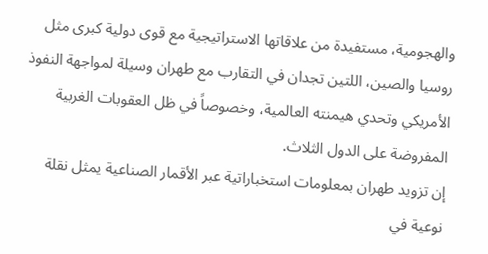والهجومية، مستفيدة من علاقاتها الاستراتيجية مع قوى دولية كبرى مثل روسيا والصين، اللتين تجدان في التقارب مع طهران وسيلة لمواجهة النفوذ الأمريكي وتحدي هيمنته العالمية، وخصوصاً في ظل العقوبات الغربية المفروضة على الدول الثلاث.
إن تزويد طهران بمعلومات استخباراتية عبر الأقمار الصناعية يمثل نقلة نوعية في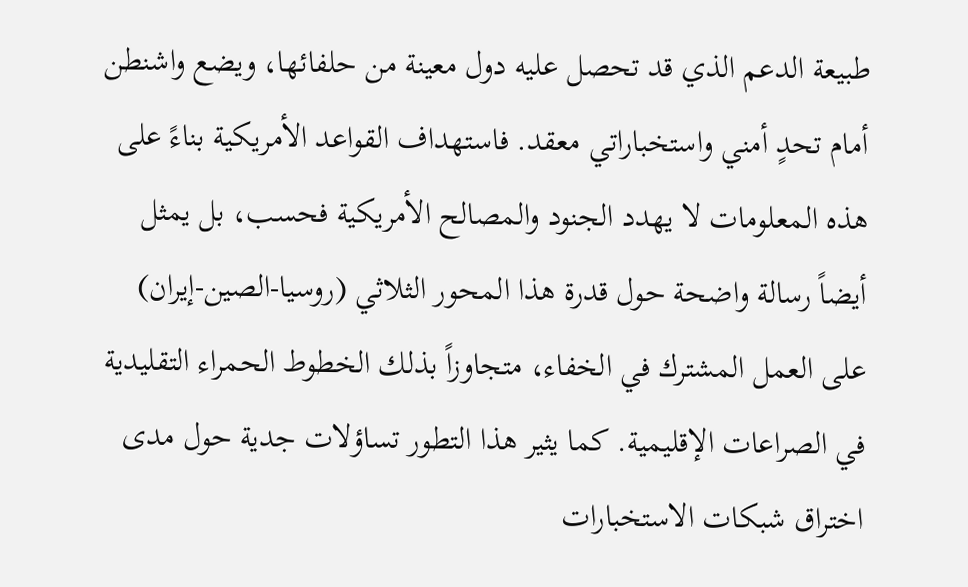طبيعة الدعم الذي قد تحصل عليه دول معينة من حلفائها، ويضع واشنطن أمام تحدٍ أمني واستخباراتي معقد. فاستهداف القواعد الأمريكية بناءً على هذه المعلومات لا يهدد الجنود والمصالح الأمريكية فحسب، بل يمثل أيضاً رسالة واضحة حول قدرة هذا المحور الثلاثي (روسيا-الصين-إيران) على العمل المشترك في الخفاء، متجاوزاً بذلك الخطوط الحمراء التقليدية في الصراعات الإقليمية. كما يثير هذا التطور تساؤلات جدية حول مدى اختراق شبكات الاستخبارات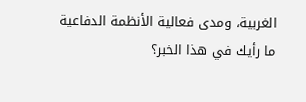الغربية، ومدى فعالية الأنظمة الدفاعية
ما رأيك في هذا الخبر؟